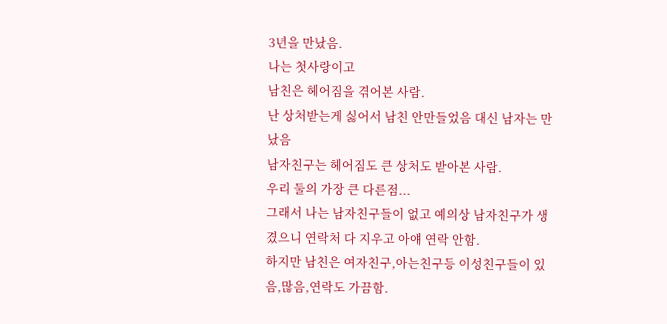3년을 만났음.
나는 첫사랑이고
남친은 헤어짐을 겪어본 사람.
난 상처받는게 싫어서 남친 안만들었음 대신 남자는 만났음
남자친구는 헤어짐도 큰 상처도 받아본 사람.
우리 둘의 가장 큰 다른점...
그래서 나는 남자친구들이 없고 예의상 남자친구가 생겼으니 연락처 다 지우고 아얘 연락 안함.
하지만 남친은 여자친구,아는친구등 이성친구들이 있음,많음,연락도 가끔함.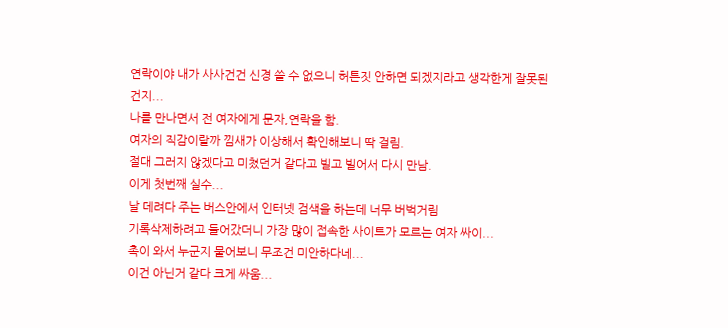연락이야 내가 사사건건 신경 쓸 수 없으니 허튼짓 안하면 되겠지라고 생각한게 잘못된건지...
나를 만나면서 전 여자에게 문자,연락을 함.
여자의 직감이랄까 낌새가 이상해서 확인해보니 딱 걸림.
절대 그러지 않겠다고 미쳤던거 같다고 빌고 빌어서 다시 만남.
이게 첫번째 실수...
날 데려다 주는 버스안에서 인터넷 검색을 하는데 너무 버벅거림
기록삭제하려고 들어갔더니 가장 많이 접속한 사이트가 모르는 여자 싸이...
촉이 와서 누군지 물어보니 무조건 미안하다네...
이건 아닌거 같다 크게 싸움...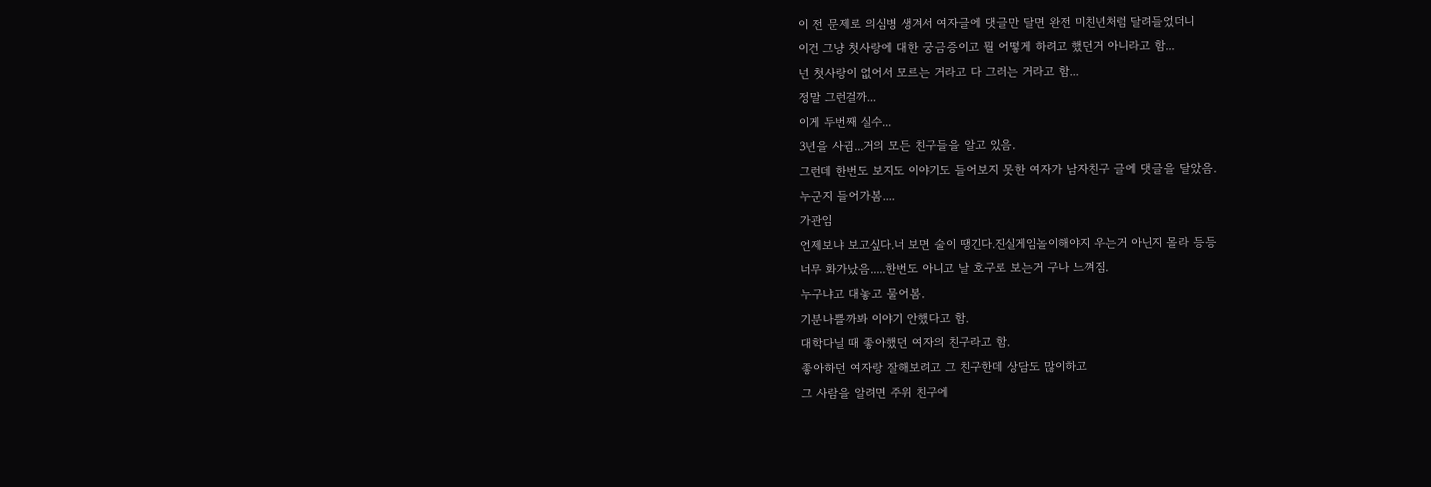이 전 문제로 의심병 생겨서 여자글에 댓글만 달면 완전 미친년처럼 달려들었더니
이건 그냥 첫사랑에 대한 궁금증이고 뭘 어떻게 하려고 했던거 아니라고 함...
넌 첫사랑이 없어서 모르는 거라고 다 그러는 거라고 함...
정말 그런걸까...
이게 두번째 실수...
3년을 사귐...거의 모든 친구들을 알고 있음.
그런데 한번도 보지도 이야기도 들어보지 못한 여자가 남자친구 글에 댓글을 달았음.
누군지 들어가봄....
가관임
언제보냐 보고싶다.너 보면 술이 땡긴다.진실게임놀이해야지 우는거 아닌지 몰라 등등
너무 화가났음.....한번도 아니고 날 호구로 보는거 구나 느껴짐.
누구냐고 대놓고 물어봄.
기분나쁠까봐 이야기 안했다고 함.
대학다닐 때 좋아했던 여자의 친구라고 함.
좋아하던 여자랑 잘해보려고 그 친구한데 상담도 많이하고
그 사람을 알려면 주위 친구에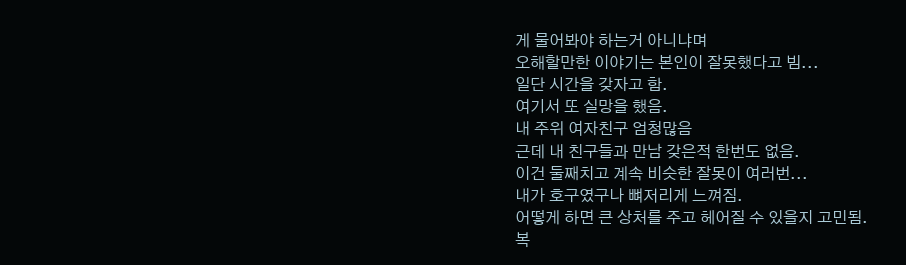게 물어봐야 하는거 아니냐며
오해할만한 이야기는 본인이 잘못했다고 빔...
일단 시간을 갖자고 함.
여기서 또 실망을 했음.
내 주위 여자친구 엄청많음
근데 내 친구들과 만남 갖은적 한번도 없음.
이건 둘째치고 계속 비슷한 잘못이 여러번...
내가 호구였구나 뼈저리게 느껴짐.
어떻게 하면 큰 상처를 주고 헤어질 수 있을지 고민됨.
복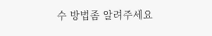수 방법좀 알려주세요